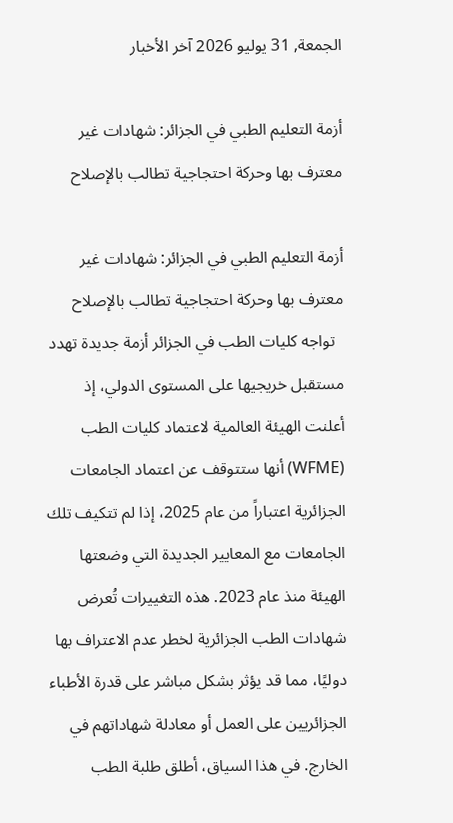الجمعة, 31 يوليو 2026 آخر الأخبار

أزمة التعليم الطبي في الجزائر: شهادات غير معترف بها وحركة احتجاجية تطالب بالإصلاح

أزمة التعليم الطبي في الجزائر: شهادات غير معترف بها وحركة احتجاجية تطالب بالإصلاح
  تواجه كليات الطب في الجزائر أزمة جديدة تهدد مستقبل خريجيها على المستوى الدولي، إذ أعلنت الهيئة العالمية لاعتماد كليات الطب (WFME) أنها ستتوقف عن اعتماد الجامعات الجزائرية اعتباراً من عام 2025، إذا لم تتكيف تلك الجامعات مع المعايير الجديدة التي وضعتها الهيئة منذ عام 2023. هذه التغييرات تُعرض شهادات الطب الجزائرية لخطر عدم الاعتراف بها دوليًا، مما قد يؤثر بشكل مباشر على قدرة الأطباء الجزائريين على العمل أو معادلة شهاداتهم في الخارج. في هذا السياق، أطلق طلبة الطب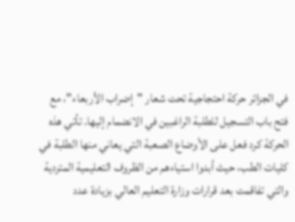في الجزائر حركة احتجاجية تحت شعار "إضراب الأربعاء"، مع فتح باب التسجيل للطلبة الراغبين في الانضمام إليها. تأتي هذه الحركة كرد فعل على الأوضاع الصعبة التي يعاني منها الطلبة في كليات الطب، حيث أبدوا استياءهم من الظروف التعليمية المتردية والتي تفاقمت بعد قرارات وزارة التعليم العالي بزيادة عدد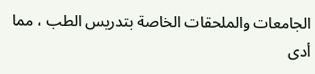الجامعات والملحقات الخاصة بتدريس الطب ، مما أدى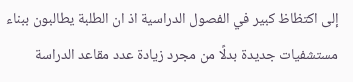إلى اكتظاظ كبير في الفصول الدراسية اذ ان الطلبة يطالبون ببناء مستشفيات جديدة بدلًا من مجرد زيادة عدد مقاعد الدراسة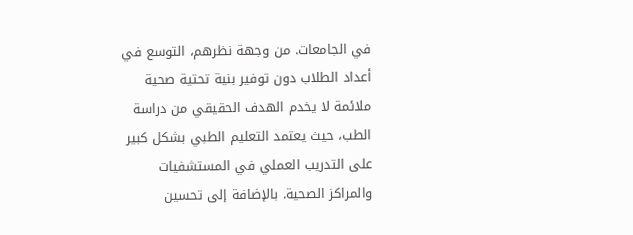في الجامعات. من وجهة نظرهم، التوسع في أعداد الطلاب دون توفير بنية تحتية صحية ملائمة لا يخدم الهدف الحقيقي من دراسة الطب، حيث يعتمد التعليم الطبي بشكل كبير على التدريب العملي في المستشفيات والمراكز الصحية. بالإضافة إلى تحسين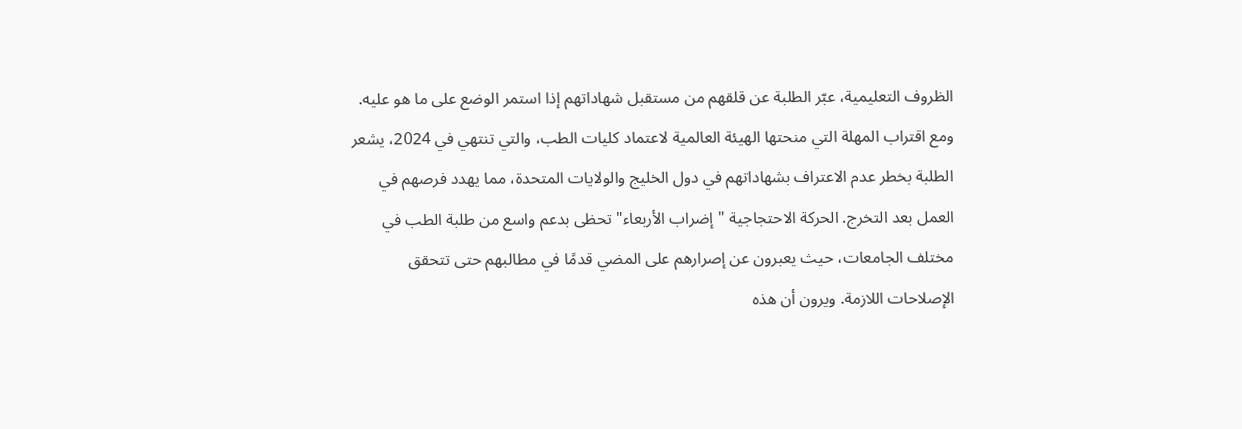الظروف التعليمية، عبّر الطلبة عن قلقهم من مستقبل شهاداتهم إذا استمر الوضع على ما هو عليه. ومع اقتراب المهلة التي منحتها الهيئة العالمية لاعتماد كليات الطب، والتي تنتهي في 2024، يشعر الطلبة بخطر عدم الاعتراف بشهاداتهم في دول الخليج والولايات المتحدة، مما يهدد فرصهم في العمل بعد التخرج. الحركة الاحتجاجية "إضراب الأربعاء" تحظى بدعم واسع من طلبة الطب في مختلف الجامعات، حيث يعبرون عن إصرارهم على المضي قدمًا في مطالبهم حتى تتحقق الإصلاحات اللازمة. ويرون أن هذه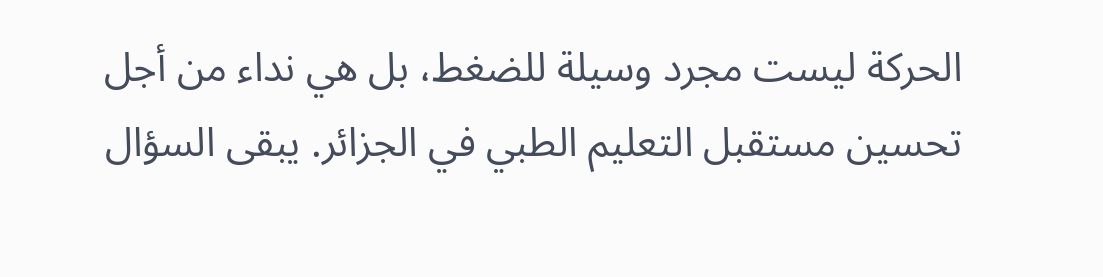الحركة ليست مجرد وسيلة للضغط، بل هي نداء من أجل تحسين مستقبل التعليم الطبي في الجزائر. يبقى السؤال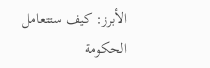الأبرز: كيف ستتعامل الحكومة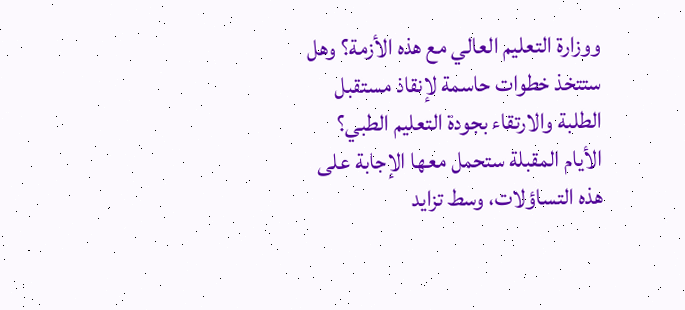ووزارة التعليم العالي مع هذه الأزمة؟ وهل ستتخذ خطوات حاسمة لإنقاذ مستقبل الطلبة والارتقاء بجودة التعليم الطبي؟ الأيام المقبلة ستحمل معها الإجابة على هذه التساؤلات، وسط تزايد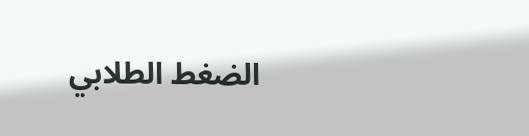الضغط الطلابي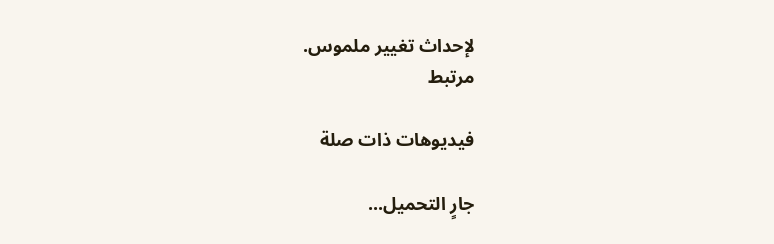لإحداث تغيير ملموس.
مرتبط

فيديوهات ذات صلة

جارٍ التحميل...